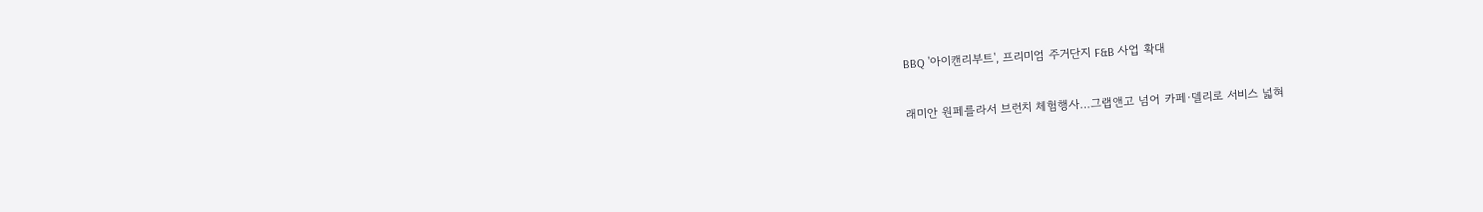BBQ '아이캔리부트', 프리미엄 주거단지 F&B 사업 확대

래미안 원페를라서 브런치 체험행사…그랩앤고 넘어 카페·델리로 서비스 넓혀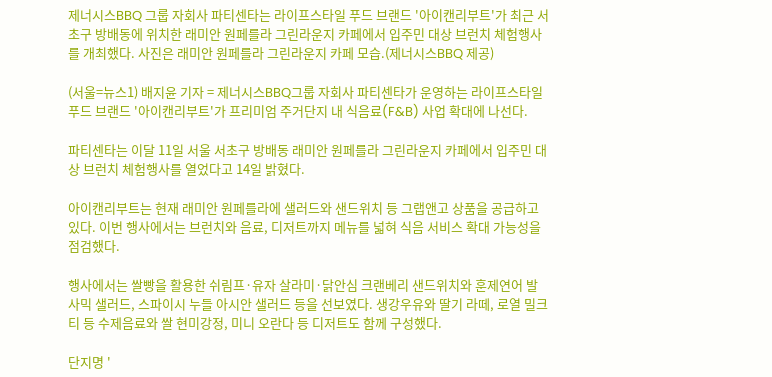제너시스BBQ 그룹 자회사 파티센타는 라이프스타일 푸드 브랜드 '아이캔리부트'가 최근 서초구 방배동에 위치한 래미안 원페를라 그린라운지 카페에서 입주민 대상 브런치 체험행사를 개최했다. 사진은 래미안 원페를라 그린라운지 카페 모습.(제너시스BBQ 제공)

(서울=뉴스1) 배지윤 기자 = 제너시스BBQ그룹 자회사 파티센타가 운영하는 라이프스타일 푸드 브랜드 '아이캔리부트'가 프리미엄 주거단지 내 식음료(F&B) 사업 확대에 나선다.

파티센타는 이달 11일 서울 서초구 방배동 래미안 원페를라 그린라운지 카페에서 입주민 대상 브런치 체험행사를 열었다고 14일 밝혔다.

아이캔리부트는 현재 래미안 원페를라에 샐러드와 샌드위치 등 그랩앤고 상품을 공급하고 있다. 이번 행사에서는 브런치와 음료, 디저트까지 메뉴를 넓혀 식음 서비스 확대 가능성을 점검했다.

행사에서는 쌀빵을 활용한 쉬림프·유자 살라미·닭안심 크랜베리 샌드위치와 훈제연어 발사믹 샐러드, 스파이시 누들 아시안 샐러드 등을 선보였다. 생강우유와 딸기 라떼, 로열 밀크티 등 수제음료와 쌀 현미강정, 미니 오란다 등 디저트도 함께 구성했다.

단지명 '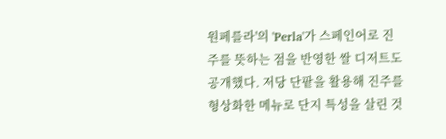원페를라'의 'Perla'가 스페인어로 진주를 뜻하는 점을 반영한 쌀 디저트도 공개했다. 저당 단팥을 활용해 진주를 형상화한 메뉴로 단지 특성을 살린 것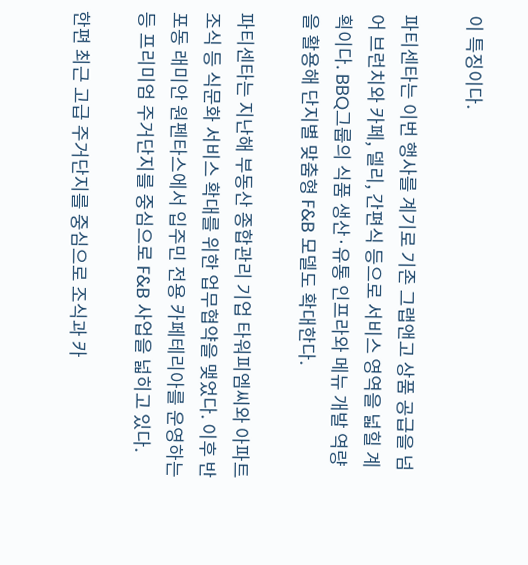이 특징이다.

파티센타는 이번 행사를 계기로 기존 그랩앤고 상품 공급을 넘어 브런치와 카페, 델리, 간편식 등으로 서비스 영역을 넓힐 계획이다. BBQ그룹의 식품 생산·유통 인프라와 메뉴 개발 역량을 활용해 단지별 맞춤형 F&B 모델도 확대한다.

파티센타는 지난해 부동산 종합관리 기업 타워피엠씨와 아파트 조식 등 식문화 서비스 확대를 위한 업무협약을 맺었다. 이후 반포동 래미안 원펜타스에서 입주민 전용 카페테리아를 운영하는 등 프리미엄 주거단지를 중심으로 F&B 사업을 넓히고 있다.

한편 최근 고급 주거단지를 중심으로 조식과 카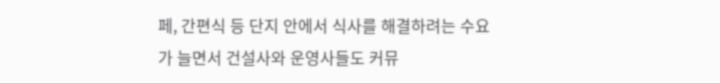페, 간편식 등 단지 안에서 식사를 해결하려는 수요가 늘면서 건설사와 운영사들도 커뮤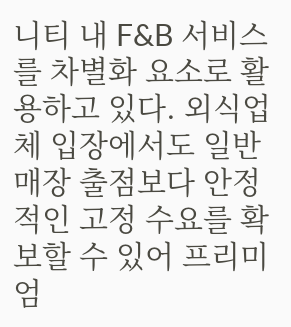니티 내 F&B 서비스를 차별화 요소로 활용하고 있다. 외식업체 입장에서도 일반 매장 출점보다 안정적인 고정 수요를 확보할 수 있어 프리미엄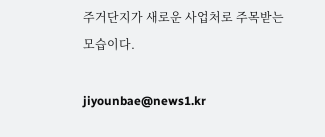주거단지가 새로운 사업처로 주목받는 모습이다.

jiyounbae@news1.kr